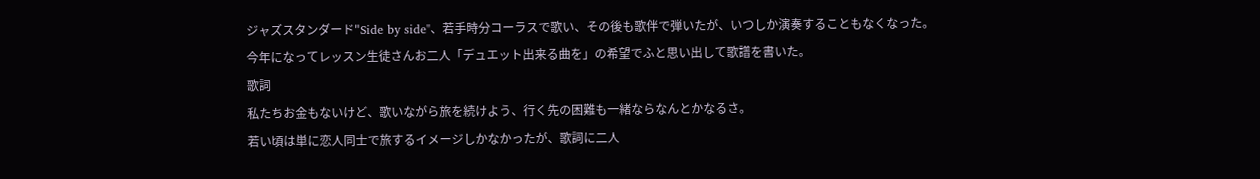ジャズスタンダード"Side by side"、若手時分コーラスで歌い、その後も歌伴で弾いたが、いつしか演奏することもなくなった。
今年になってレッスン生徒さんお二人「デュエット出来る曲を」の希望でふと思い出して歌譜を書いた。
歌詞
私たちお金もないけど、歌いながら旅を続けよう、行く先の困難も一緒ならなんとかなるさ。
若い頃は単に恋人同士で旅するイメージしかなかったが、歌詞に二人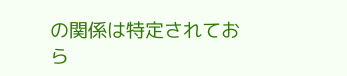の関係は特定されておら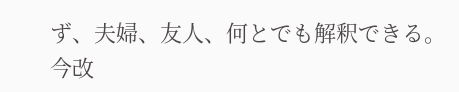ず、夫婦、友人、何とでも解釈できる。
今改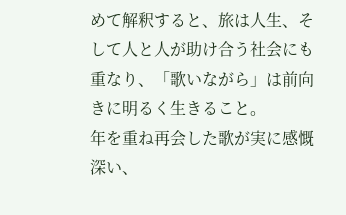めて解釈すると、旅は人生、そして人と人が助け合う社会にも重なり、「歌いながら」は前向きに明るく生きること。
年を重ね再会した歌が実に感慨深い、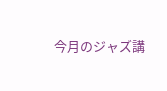今月のジャズ講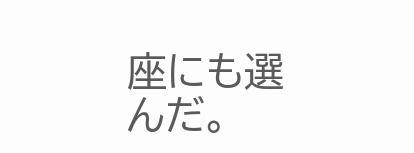座にも選んだ。